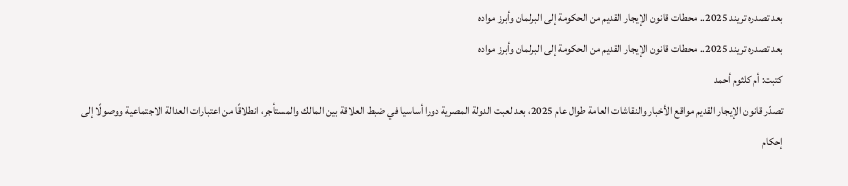بعد تصدره تريند 2025.. محطات قانون الإيجار القديم من الحكومة إلى البرلمان وأبرز مواده
بعد تصدره تريند 2025.. محطات قانون الإيجار القديم من الحكومة إلى البرلمان وأبرز مواده
كتبت: أم كلثوم أحمد
تصدّر قانون الإيجار القديم مواقع الأخبار والنقاشات العامة طوال عام 2025، بعد لعبت الدولة المصرية دورا أساسيا في ضبط العلاقة بين المالك والمستأجر، انطلاقًا من اعتبارات العدالة الاجتماعية ووصولًا إلى إحكام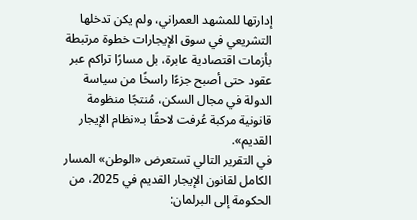إدارتها للمشهد العمراني، ولم يكن تدخلها التشريعي في سوق الإيجارات خطوة مرتبطة بأزمات اقتصادية عابرة، بل مسارًا تراكم عبر عقود حتى أصبح جزءًا راسخًا من سياسة الدولة في مجال السكن، مُنتجًا منظومة قانونية مركبة عُرفت لاحقًا بـ«نظام الإيجار القديم».
في التقرير التالي تستعرض «الوطن» المسار الكامل لقانون الإيجار القديم في 2025، من الحكومة إلى البرلمان: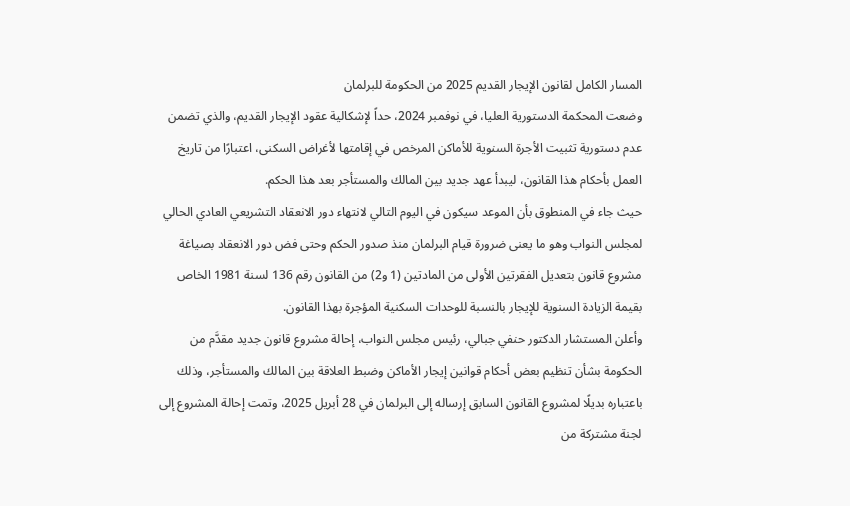المسار الكامل لقانون الإيجار القديم 2025 من الحكومة للبرلمان
وضعت المحكمة الدستورية العليا، في نوفمبر 2024، حداً لإشكالية عقود الإيجار القديم، والذي تضمن عدم دستورية تثبيت الأجرة السنوية للأماكن المرخص في إقامتها لأغراض السكنى، اعتبارًا من تاريخ العمل بأحكام هذا القانون، ليبدأ عهد جديد بين المالك والمستأجر بعد هذا الحكم.
حيث جاء في المنطوق بأن الموعد سيكون في اليوم التالي لانتهاء دور الانعقاد التشريعي العادي الحالي لمجلس النواب وهو ما يعنى ضرورة قيام البرلمان منذ صدور الحكم وحتى فض دور الانعقاد بصياغة مشروع قانون بتعديل الفقرتين الأولى من المادتين (1 و2) من القانون رقم 136 لسنة 1981 الخاص بقيمة الزيادة السنوية للإيجار بالنسبة للوحدات السكنية المؤجرة بهذا القانون.
وأعلن المستشار الدكتور حنفي جبالي، رئيس مجلس النواب، إحالة مشروع قانون جديد مقدَّم من الحكومة بشأن تنظيم بعض أحكام قوانين إيجار الأماكن وضبط العلاقة بين المالك والمستأجر، وذلك باعتباره بديلًا لمشروع القانون السابق إرساله إلى البرلمان في 28 أبريل 2025، وتمت إحالة المشروع إلى لجنة مشتركة من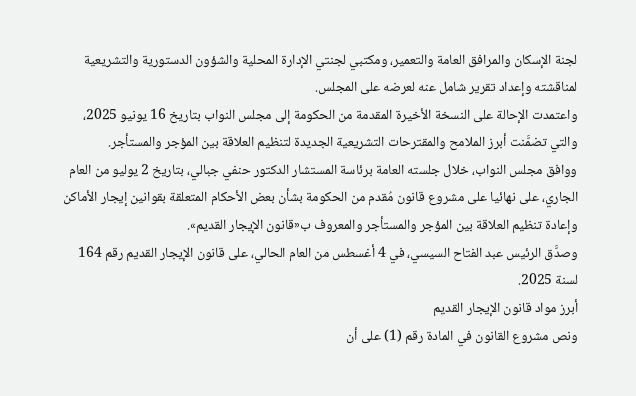لجنة الإسكان والمرافق العامة والتعمير، ومكتبي لجنتي الإدارة المحلية والشؤون الدستورية والتشريعية لمناقشته وإعداد تقرير شامل عنه لعرضه على المجلس.
واعتمدت الإحالة على النسخة الأخيرة المقدمة من الحكومة إلى مجلس النواب بتاريخ 16 يونيو 2025، والتي تضمَّنت أبرز الملامح والمقترحات التشريعية الجديدة لتنظيم العلاقة بين المؤجر والمستأجر.
ووافق مجلس النواب، خلال جلسته العامة برئاسة المستشار الدكتور حنفي جبالي، بتاريخ 2 يوليو من العام الجاري، على نهائيا على مشروع قانون مُقدم من الحكومة بشأن بعض الأحكام المتعلقة بقوانين إيجار الأماكن وإعادة تنظيم العلاقة بين المؤجر والمستأجر والمعروف ب«قانون الإيجار القديم».
وصدَّق الرئيس عبد الفتاح السيسي، في 4 أغسطس من العام الحالي، على قانون الإيجار القديم رقم 164 لسنة 2025.
أبرز مواد قانون الإيجار القديم
ونص مشروع القانون في المادة رقم (1) على أن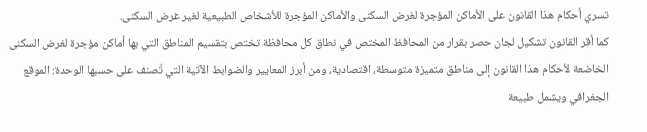تسري أحكام هذا القانون على الأماكن المؤجرة لغرض السكنى والأماكن المؤجرة للأشخاص الطبيعية لغير غرض السكنى.
كما أقر القانون تشكيل لجان حصر بقرار من المحافظ المختص في نطاق كل محافظة تختص بتقسيم المناطق التي بها أماكن مؤجرة لغرض السكنى الخاضعة لأحكام هذا القانون إلى مناطق متميزة متوسطة، اقتصادية، ومن أبرز المعايير والضوابط الآتية التي تُصنف على حسبها الوحدة: الموقع الجغرافي ويشمل طبيعة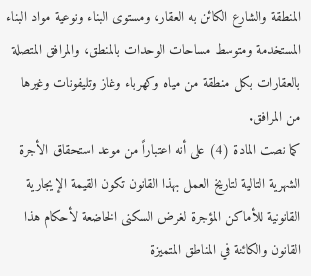المنطقة والشارع الكائن به العقار، ومستوى البناء ونوعية مواد البناء المستخدمة ومتوسط مساحات الوحدات بالمنطق، والمرافق المتصلة بالعقارات بكل منطقة من مياه وكهرباء وغاز وتليفونات وغيرها من المرافق.
كما نصت المادة (4) على أنه اعتباراً من موعد استحقاق الأجرة الشهرية التالية لتاريخ العمل بهذا القانون تكون القيمة الإيجارية القانونية للأماكن المؤجرة لغرض السكنى الخاضعة لأحكام هذا القانون والكائنة في المناطق المتميزة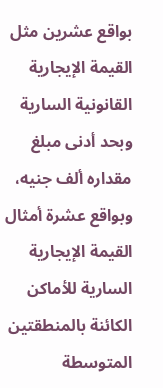بواقع عشرين مثل القيمة الإيجارية القانونية السارية وبحد أدنى مبلغ مقداره ألف جنيه، وبواقع عشرة أمثال القيمة الإيجارية السارية للأماكن الكائنة بالمنطقتين المتوسطة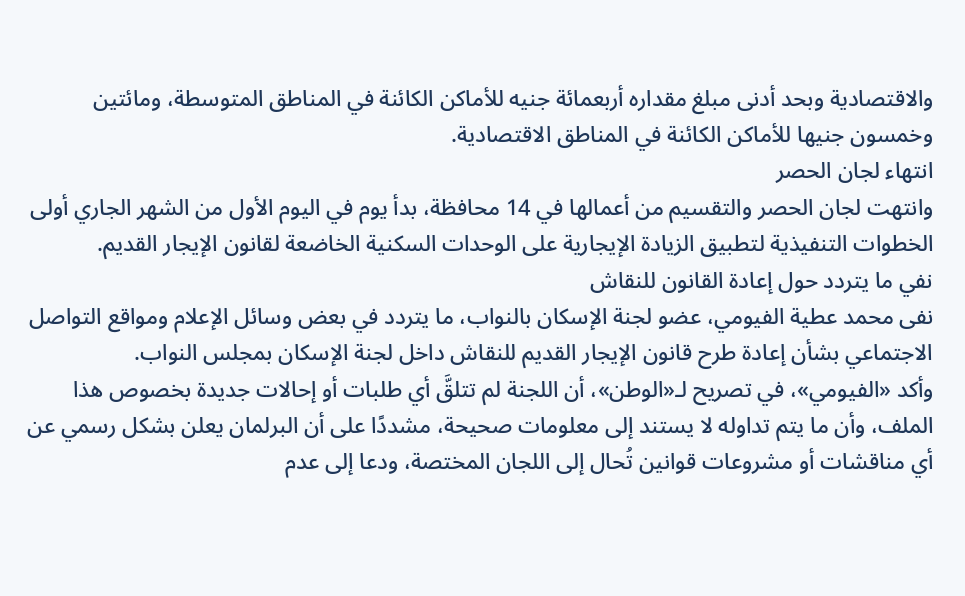والاقتصادية وبحد أدنى مبلغ مقداره أربعمائة جنيه للأماكن الكائنة في المناطق المتوسطة، ومائتين وخمسون جنيها للأماكن الكائنة في المناطق الاقتصادية.
انتهاء لجان الحصر
وانتهت لجان الحصر والتقسيم من أعمالها في 14 محافظة، بدأ يوم في اليوم الأول من الشهر الجاري أولى الخطوات التنفيذية لتطبيق الزيادة الإيجارية على الوحدات السكنية الخاضعة لقانون الإيجار القديم.
نفي ما يتردد حول إعادة القانون للنقاش
نفى محمد عطية الفيومي، عضو لجنة الإسكان بالنواب، ما يتردد في بعض وسائل الإعلام ومواقع التواصل الاجتماعي بشأن إعادة طرح قانون الإيجار القديم للنقاش داخل لجنة الإسكان بمجلس النواب.
وأكد «الفيومي»، في تصريح لـ«الوطن»، أن اللجنة لم تتلقَّ أي طلبات أو إحالات جديدة بخصوص هذا الملف، وأن ما يتم تداوله لا يستند إلى معلومات صحيحة، مشددًا على أن البرلمان يعلن بشكل رسمي عن أي مناقشات أو مشروعات قوانين تُحال إلى اللجان المختصة، ودعا إلى عدم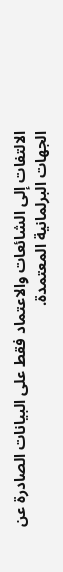الالتفات إلى الشائعات والاعتماد فقط على البيانات الصادرة عن الجهات البرلمانية المعتمدة.